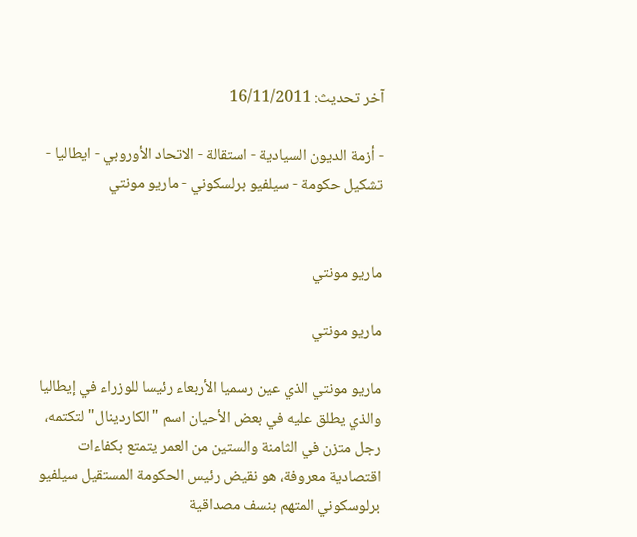آخر تحديث: 16/11/2011

- أزمة الديون السيادية - استقالة - الاتحاد الأوروبي - ايطاليا - تشكيل حكومة - سيلفيو برلسكوني - ماريو مونتي


ماريو مونتي

ماريو مونتي

ماريو مونتي الذي عين رسميا الأربعاء رئيسا للوزراء في إيطاليا والذي يطلق عليه في بعض الأحيان اسم "الكاردينال" لتكتمه، رجل متزن في الثامنة والستين من العمر يتمتع بكفاءات اقتصادية معروفة، هو نقيض رئيس الحكومة المستقيل سيلفيو برلوسكوني المتهم بنسف مصداقية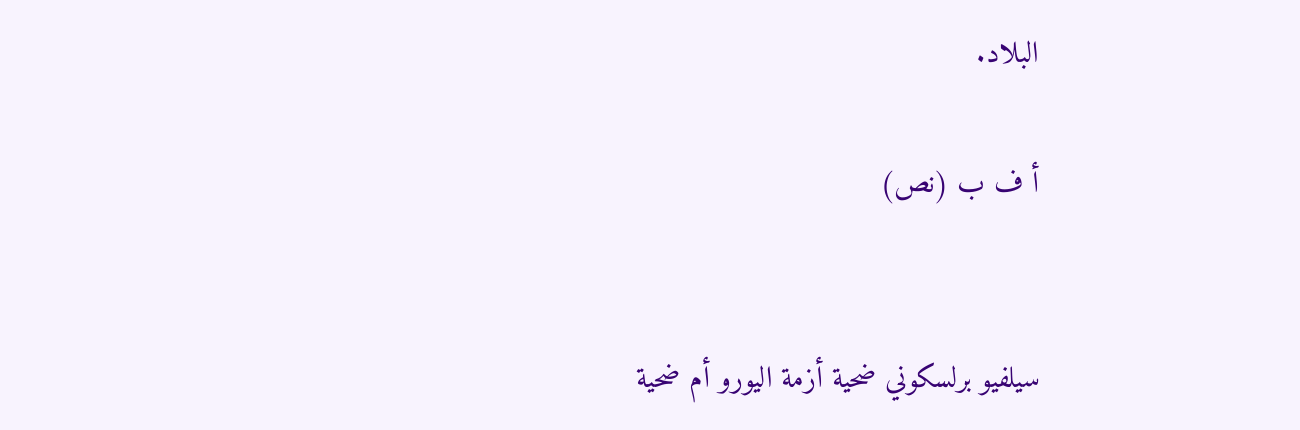البلاد.

أ ف ب (نص)


سيلفيو برلسكوني ضحية أزمة اليورو أم ضحية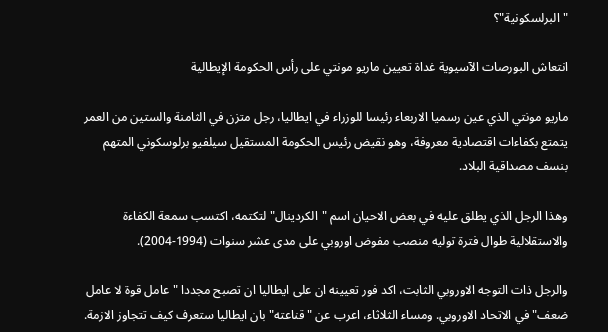"البرلسكونية"؟

انتعاش البورصات الآسيوية غداة تعيين ماريو مونتي على رأس الحكومة الإيطالية

ماريو مونتي الذي عين رسميا الاربعاء رئيسا للوزراء في ايطاليا، رجل متزن في الثامنة والستين من العمر يتمتع بكفاءات اقتصادية معروفة، وهو نقيض رئيس الحكومة المستقيل سيلفيو برلوسكوني المتهم بنسف مصداقية البلاد.

وهذا الرجل الذي يطلق عليه في بعض الاحيان اسم "الكردينال" لتكتمه، اكتسب سمعة الكفاءة والاستقلالية طوال فترة توليه منصب مفوض اوروبي على مدى عشر سنوات (1994-2004).

والرجل ذات التوجه الاوروبي الثابت، اكد فور تعيينه ان على ايطاليا ان تصبح مجددا "عامل قوة لا عامل ضعف" في الاتحاد الاوروبي. ومساء الثلاثاء، اعرب عن "قناعته" بان ايطاليا ستعرف كيف تتجاوز الازمة.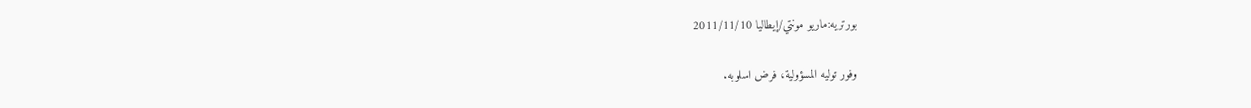بورتريه:ماريو مونتي/إيطاليا 2011/11/10

وفور توليه المسؤولية، فرض اسلوبه.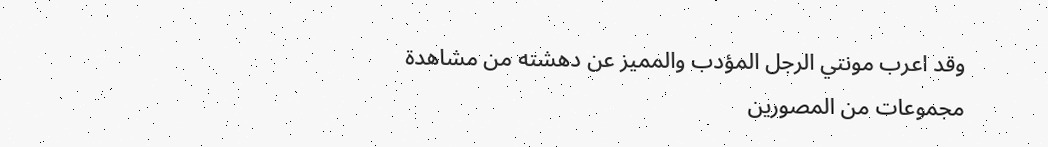وقد اعرب مونتي الرجل المؤدب والمميز عن دهشته من مشاهدة مجموعات من المصورين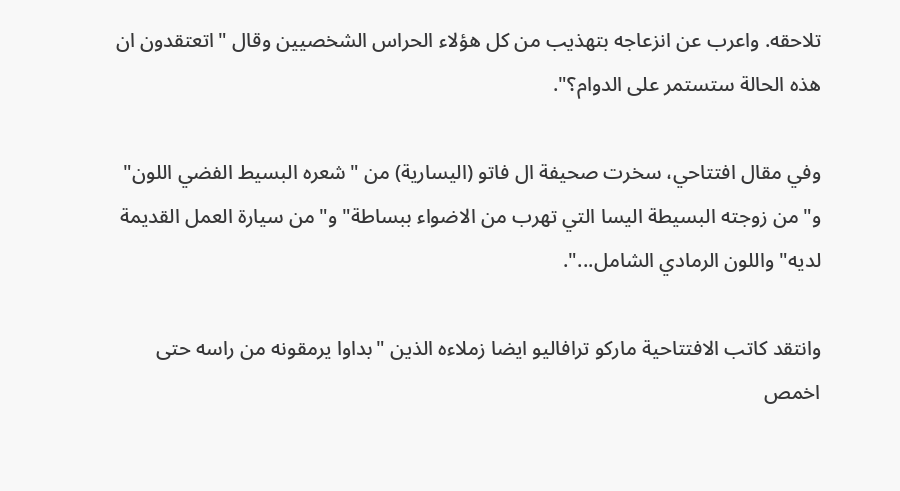تلاحقه. واعرب عن انزعاجه بتهذيب من كل هؤلاء الحراس الشخصيين وقال "اتعتقدون ان هذه الحالة ستستمر على الدوام؟".

وفي مقال افتتاحي، سخرت صحيفة ال فاتو (اليسارية) من "شعره البسيط الفضي اللون" و"من زوجته البسيطة اليسا التي تهرب من الاضواء ببساطة" و"من سيارة العمل القديمة لديه" واللون الرمادي الشامل...".

وانتقد كاتب الافتتاحية ماركو ترافاليو ايضا زملاءه الذين "بداوا يرمقونه من راسه حتى اخمص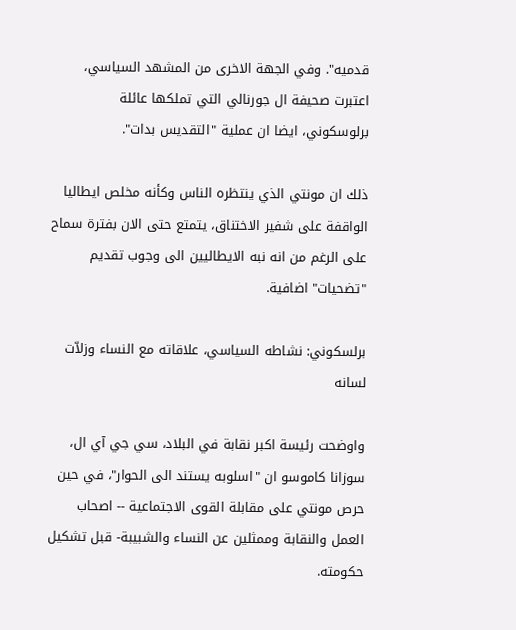قدميه". وفي الجهة الاخرى من المشهد السياسي، اعتبرت صحيفة ال جورنالي التي تملكها عائلة برلوسكوني، ايضا ان عملية "التقديس بدات".

ذلك ان مونتي الذي ينتظره الناس وكأنه مخلص ايطاليا الواقفة على شفير الاختناق، يتمتع حتى الان بفترة سماح على الرغم من انه نبه الايطاليين الى وجوب تقديم "تضحيات" اضافية.

برلسكوني: نشاطه السياسي، علاقاته مع النساء وزلاّت لسانه

واوضحت رئيسة اكبر نقابة في البلاد، سي جي آي ال، سوزانا كاموسو ان "اسلوبه يستند الى الحوار"، في حين حرص مونتي على مقابلة القوى الاجتماعية -- اصحاب العمل والنقابة وممثلين عن النساء والشبيبة- قبل تشكيل حكومته.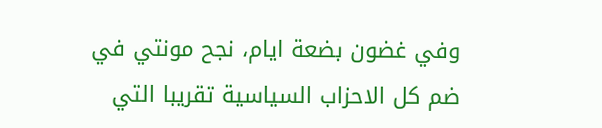وفي غضون بضعة ايام، نجح مونتي في ضم كل الاحزاب السياسية تقريبا التي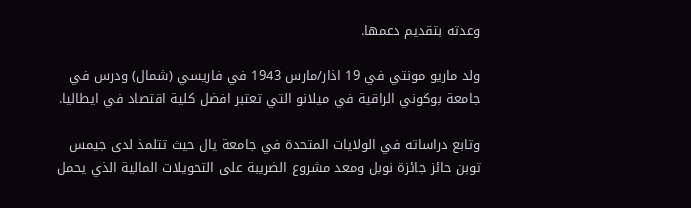وعدته بتقديم دعمها.

ولد ماريو مونتي في 19 اذار/مارس 1943 في فاريسي (شمال) ودرس في جامعة بوكوني الراقية في ميلانو التي تعتبر افضل كلية اقتصاد في ايطاليا.

وتابع دراساته في الولايات المتحدة في جامعة يال حيث تتلمذ لدى جيمس توبن حائز جائزة نوبل ومعد مشروع الضريبة على التحويلات المالية الذي يحمل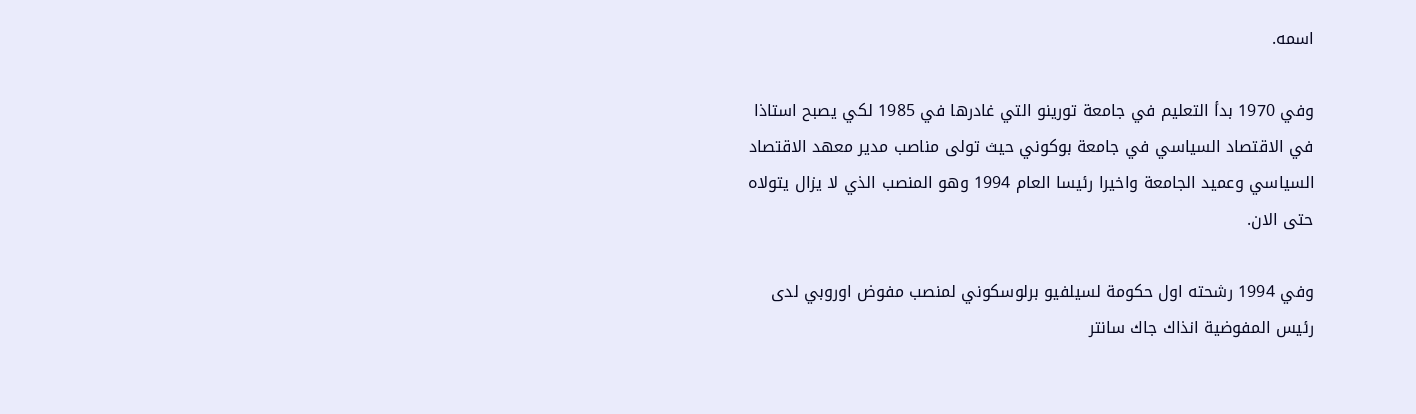اسمه.

وفي 1970 بدأ التعليم في جامعة تورينو التي غادرها في 1985 لكي يصبح استاذا في الاقتصاد السياسي في جامعة بوكوني حيث تولى مناصب مدير معهد الاقتصاد السياسي وعميد الجامعة واخيرا رئيسا العام 1994 وهو المنصب الذي لا يزال يتولاه حتى الان.

وفي 1994 رشحته اول حكومة لسيلفيو برلوسكوني لمنصب مفوض اوروبي لدى رئيس المفوضية انذاك جاك سانتر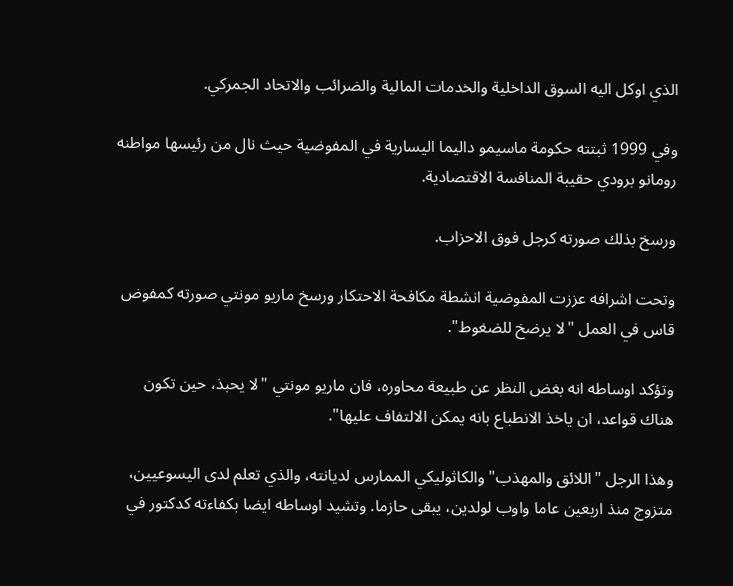الذي اوكل اليه السوق الداخلية والخدمات المالية والضرائب والاتحاد الجمركي.

وفي 1999 ثبتته حكومة ماسيمو داليما اليسارية في المفوضية حيث نال من رئيسها مواطنه رومانو برودي حقيبة المنافسة الاقتصادية.

ورسخ بذلك صورته كرجل فوق الاحزاب.

وتحت اشرافه عززت المفوضية انشطة مكافحة الاحتكار ورسخ ماريو مونتي صورته كمفوض قاس في العمل "لا يرضخ للضغوط".

وتؤكد اوساطه انه بغض النظر عن طبيعة محاوره، فان ماريو مونتي "لا يحبذ، حين تكون هناك قواعد، ان ياخذ الانطباع بانه يمكن الالتفاف عليها".

وهذا الرجل "اللائق والمهذب" والكاثوليكي الممارس لديانته، والذي تعلم لدى اليسوعيين، متزوج منذ اربعين عاما واوب لولدين، يبقى حازما. وتشيد اوساطه ايضا بكفاءته كدكتور في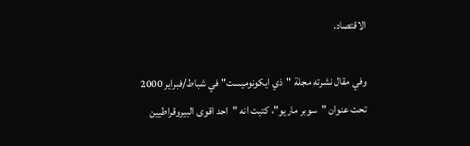الاقتصاد.

وفي مقال نشرته مجلة "ذي ايكونوميست" في شباط/فبراير 2000 تحت عنوان "سوبر ماريو"، كتبت انه "احد اقوى البيروقراطيين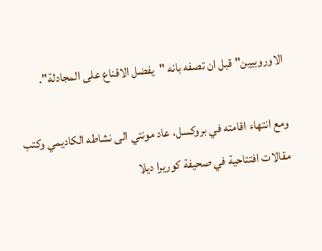الاوروبيين" قبل ان تصفه بانه "يفضل الاقناع على المجادلة".

ومع انتهاء اقامته في بروكسل، عاد مونتي الى نشاطه الكاديمي وكتب مقالات افتتاحية في صحيفة كوريرا ديلا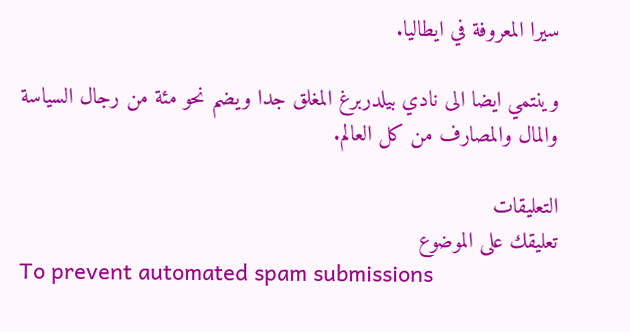سيرا المعروفة في ايطاليا.

وينتمي ايضا الى نادي بيلدربرغ المغلق جدا ويضم نحو مئة من رجال السياسة والمال والمصارف من كل العالم.

التعليقات
تعليقك على الموضوع
To prevent automated spam submissions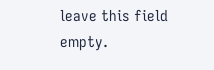leave this field empty.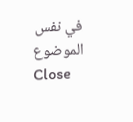في نفس الموضوع
Close